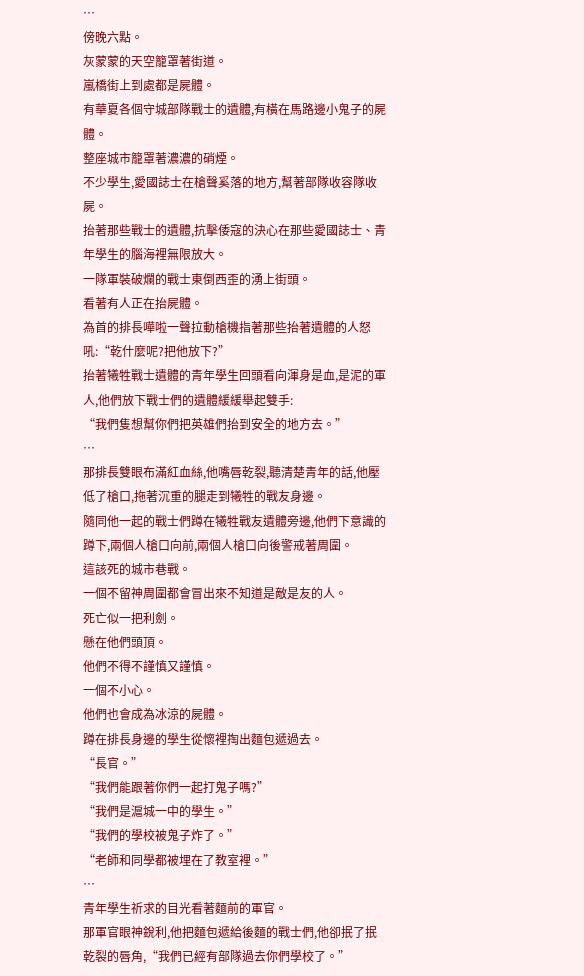…
傍晚六點。
灰蒙蒙的天空籠罩著街道。
嵐橋街上到處都是屍體。
有華夏各個守城部隊戰士的遺體,有橫在馬路邊小鬼子的屍體。
整座城市籠罩著濃濃的硝煙。
不少學生,愛國誌士在槍聲奚落的地方,幫著部隊收容隊收屍。
抬著那些戰士的遺體,抗擊倭寇的決心在那些愛國誌士、青年學生的腦海裡無限放大。
一隊軍裝破爛的戰士東倒西歪的湧上街頭。
看著有人正在抬屍體。
為首的排長嘩啦一聲拉動槍機指著那些抬著遺體的人怒吼:“乾什麼呢?把他放下?”
抬著犧牲戰士遺體的青年學生回頭看向渾身是血,是泥的軍人,他們放下戰士們的遺體緩緩舉起雙手:
“我們隻想幫你們把英雄們抬到安全的地方去。”
…
那排長雙眼布滿紅血絲,他嘴唇乾裂,聽清楚青年的話,他壓低了槍口,拖著沉重的腿走到犧牲的戰友身邊。
隨同他一起的戰士們蹲在犧牲戰友遺體旁邊,他們下意識的蹲下,兩個人槍口向前,兩個人槍口向後警戒著周圍。
這該死的城市巷戰。
一個不留神周圍都會冒出來不知道是敵是友的人。
死亡似一把利劍。
懸在他們頭頂。
他們不得不謹慎又謹慎。
一個不小心。
他們也會成為冰涼的屍體。
蹲在排長身邊的學生從懷裡掏出麵包遞過去。
“長官。”
“我們能跟著你們一起打鬼子嗎?”
“我們是滬城一中的學生。”
“我們的學校被鬼子炸了。”
“老師和同學都被埋在了教室裡。”
…
青年學生祈求的目光看著麵前的軍官。
那軍官眼神銳利,他把麵包遞給後麵的戰士們,他卻抿了抿乾裂的唇角,“我們已經有部隊過去你們學校了。”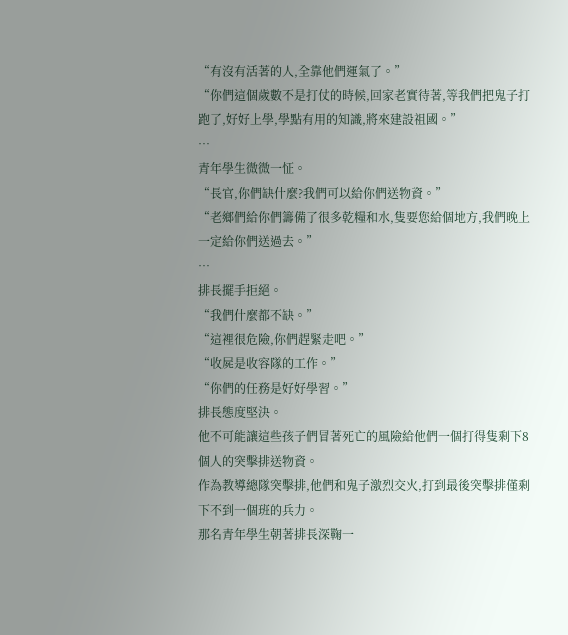“有沒有活著的人,全靠他們運氣了。”
“你們這個歲數不是打仗的時候,回家老實待著,等我們把鬼子打跑了,好好上學,學點有用的知識,將來建設祖國。”
…
青年學生微微一怔。
“長官,你們缺什麼?我們可以給你們送物資。”
“老鄉們給你們籌備了很多乾糧和水,隻要您給個地方,我們晚上一定給你們送過去。”
…
排長擺手拒絕。
“我們什麼都不缺。”
“這裡很危險,你們趕緊走吧。”
“收屍是收容隊的工作。”
“你們的任務是好好學習。”
排長態度堅決。
他不可能讓這些孩子們冒著死亡的風險給他們一個打得隻剩下8個人的突擊排送物資。
作為教導總隊突擊排,他們和鬼子激烈交火,打到最後突擊排僅剩下不到一個班的兵力。
那名青年學生朝著排長深鞠一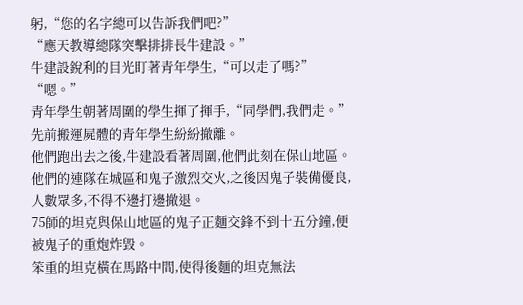躬,“您的名字總可以告訴我們吧?”
“應天教導總隊突擊排排長牛建設。”
牛建設銳利的目光盯著青年學生,“可以走了嗎?”
“嗯。”
青年學生朝著周圍的學生揮了揮手,“同學們,我們走。”
先前搬運屍體的青年學生紛紛撤離。
他們跑出去之後,牛建設看著周圍,他們此刻在保山地區。
他們的連隊在城區和鬼子激烈交火,之後因鬼子裝備優良,人數眾多,不得不邊打邊撤退。
75師的坦克與保山地區的鬼子正麵交鋒不到十五分鐘,便被鬼子的重炮炸毀。
笨重的坦克橫在馬路中間,使得後麵的坦克無法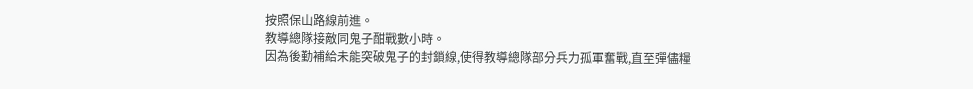按照保山路線前進。
教導總隊接敵同鬼子酣戰數小時。
因為後勤補給未能突破鬼子的封鎖線,使得教導總隊部分兵力孤軍奮戰,直至彈儘糧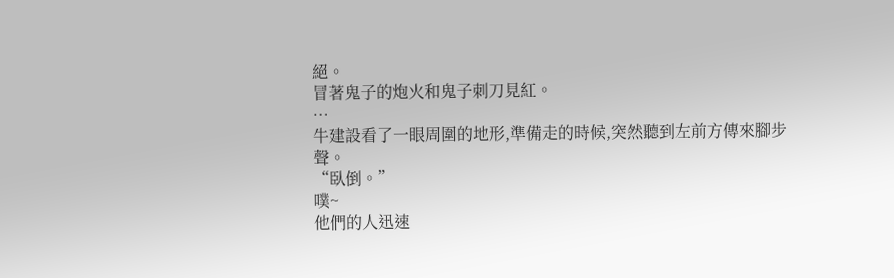絕。
冒著鬼子的炮火和鬼子刺刀見紅。
…
牛建設看了一眼周圍的地形,準備走的時候,突然聽到左前方傳來腳步聲。
“臥倒。”
噗~
他們的人迅速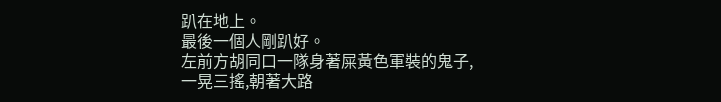趴在地上。
最後一個人剛趴好。
左前方胡同口一隊身著屎黃色軍裝的鬼子,一晃三搖,朝著大路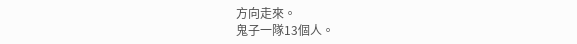方向走來。
鬼子一隊13個人。